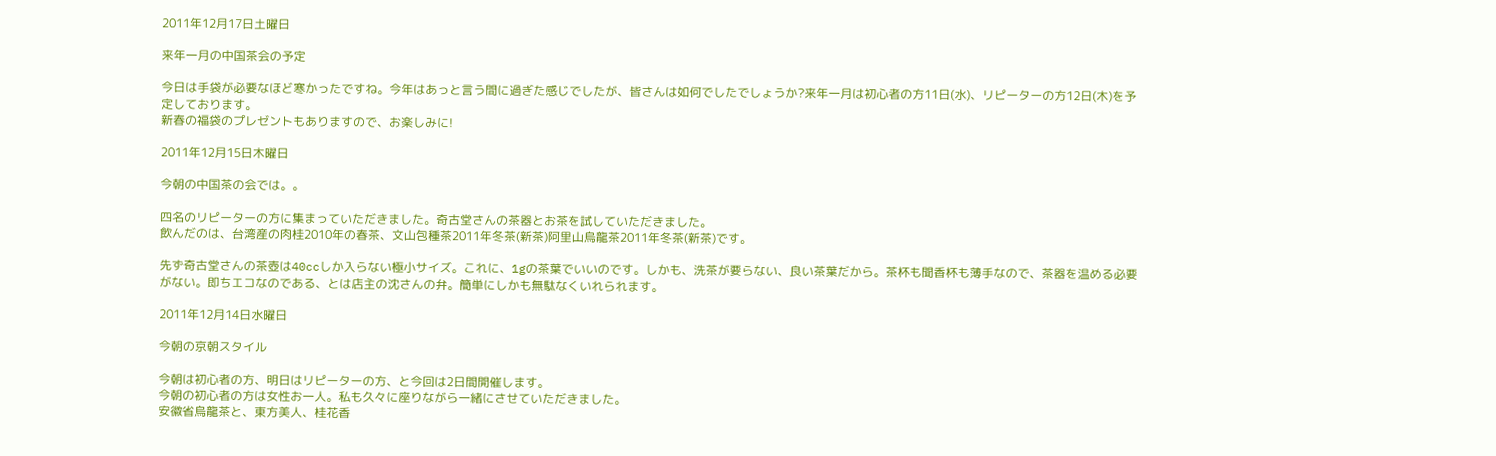2011年12月17日土曜日

来年一月の中国茶会の予定

今日は手袋が必要なほど寒かったですね。今年はあっと言う間に過ぎた感じでしたが、皆さんは如何でしたでしょうか?来年一月は初心者の方11日(水)、リピーターの方12日(木)を予定しております。
新春の福袋のプレゼントもありますので、お楽しみに!

2011年12月15日木曜日

今朝の中国茶の会では。。

四名のリピーターの方に集まっていただきました。奇古堂さんの茶器とお茶を試していただきました。
飲んだのは、台湾産の肉桂2010年の春茶、文山包種茶2011年冬茶(新茶)阿里山烏龍茶2011年冬茶(新茶)です。

先ず奇古堂さんの茶壺は40ccしか入らない極小サイズ。これに、1gの茶葉でいいのです。しかも、洗茶が要らない、良い茶葉だから。茶杯も聞香杯も薄手なので、茶器を温める必要がない。即ちエコなのである、とは店主の沈さんの弁。簡単にしかも無駄なくいれられます。

2011年12月14日水曜日

今朝の京朝スタイル

今朝は初心者の方、明日はリピーターの方、と今回は2日間開催します。
今朝の初心者の方は女性お一人。私も久々に座りながら一緒にさせていただきました。
安徽省烏龍茶と、東方美人、桂花香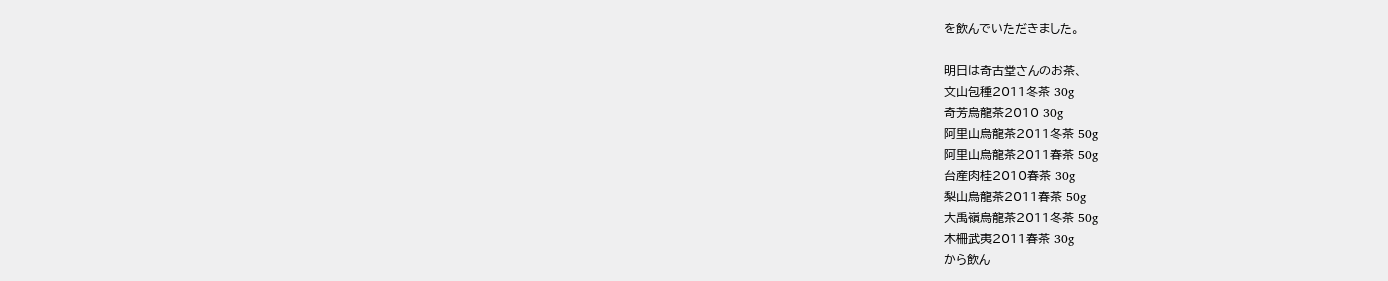を飲んでいただきました。

明日は奇古堂さんのお茶、
文山包種2011冬茶 30g
奇芳烏龍茶2010 30g
阿里山烏龍茶2011冬茶 50g
阿里山烏龍茶2011春茶 50g
台産肉桂2010春茶 30g
梨山烏龍茶2011春茶 50g
大禹嶺烏龍茶2011冬茶 50g
木柵武夷2011春茶 30g
から飲ん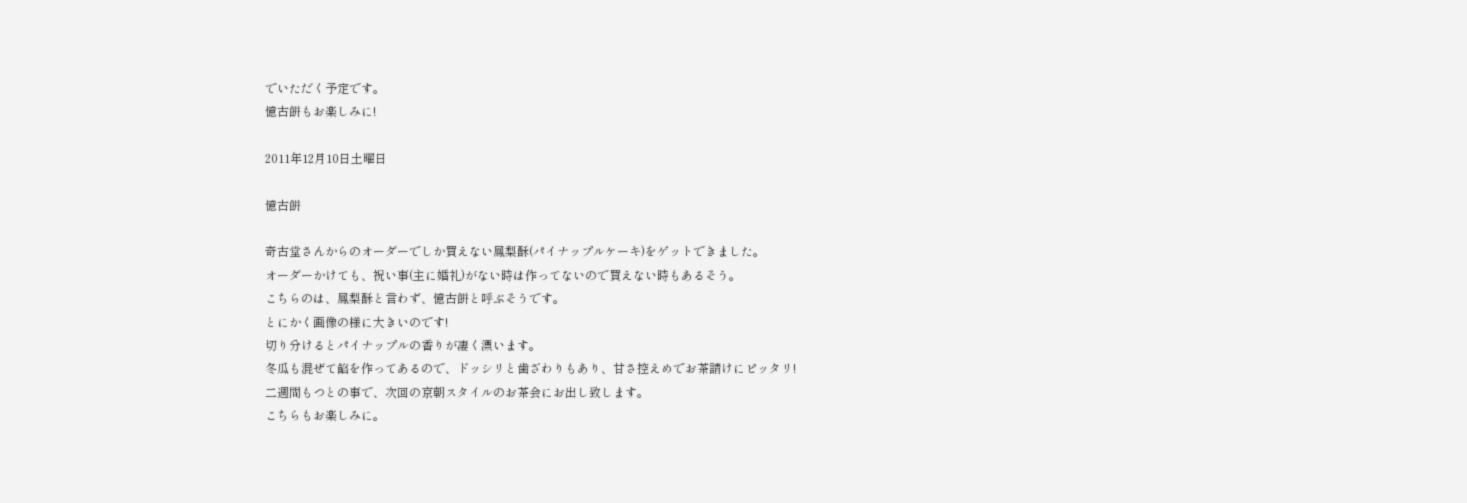でいただく予定です。
憶古餅もお楽しみに!

2011年12月10日土曜日

憶古餅

奇古堂さんからのオーダーでしか買えない鳳梨酥(パイナップルケーキ)をゲットできました。
オーダーかけても、祝い事(主に婚礼)がない時は作ってないので買えない時もあるそう。
こちらのは、鳳梨酥と言わず、憶古餅と呼ぶそうです。
とにかく画像の様に大きいのです!
切り分けるとパイナップルの香りが凄く漂います。
冬瓜も混ぜて餡を作ってあるので、ドッシリと歯ざわりもあり、甘さ控えめでお茶請けにピッタリ!
二週間もつとの事で、次回の京朝スタイルのお茶会にお出し致します。
こちらもお楽しみに。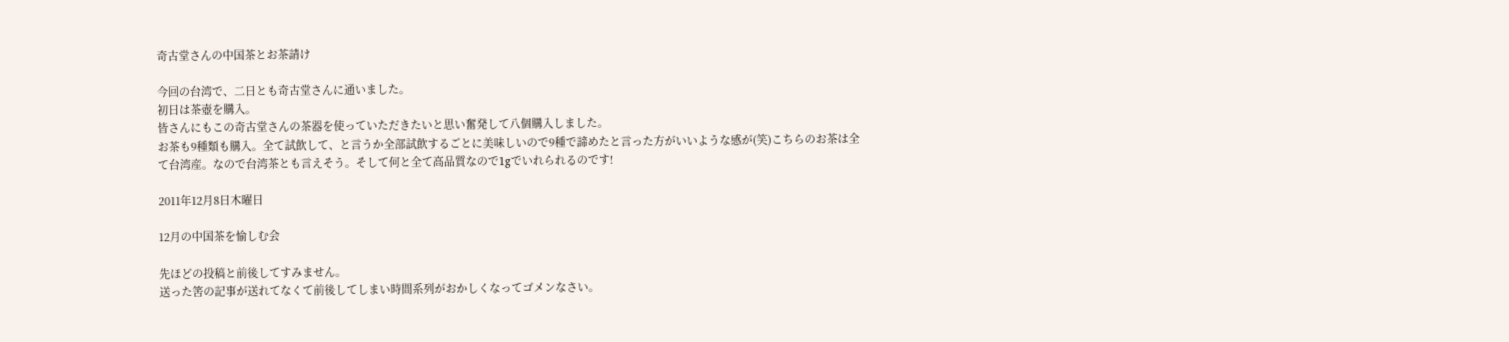奇古堂さんの中国茶とお茶請け

今回の台湾で、二日とも奇古堂さんに通いました。
初日は茶壺を購入。
皆さんにもこの奇古堂さんの茶器を使っていただきたいと思い奮発して八個購入しました。
お茶も9種類も購入。全て試飲して、と言うか全部試飲するごとに美味しいので9種で諦めたと言った方がいいような感が(笑)こちらのお茶は全て台湾産。なので台湾茶とも言えそう。そして何と全て高品質なので1gでいれられるのです!

2011年12月8日木曜日

12月の中国茶を愉しむ会

先ほどの投稿と前後してすみません。
送った筈の記事が送れてなくて前後してしまい時間系列がおかしくなってゴメンなさい。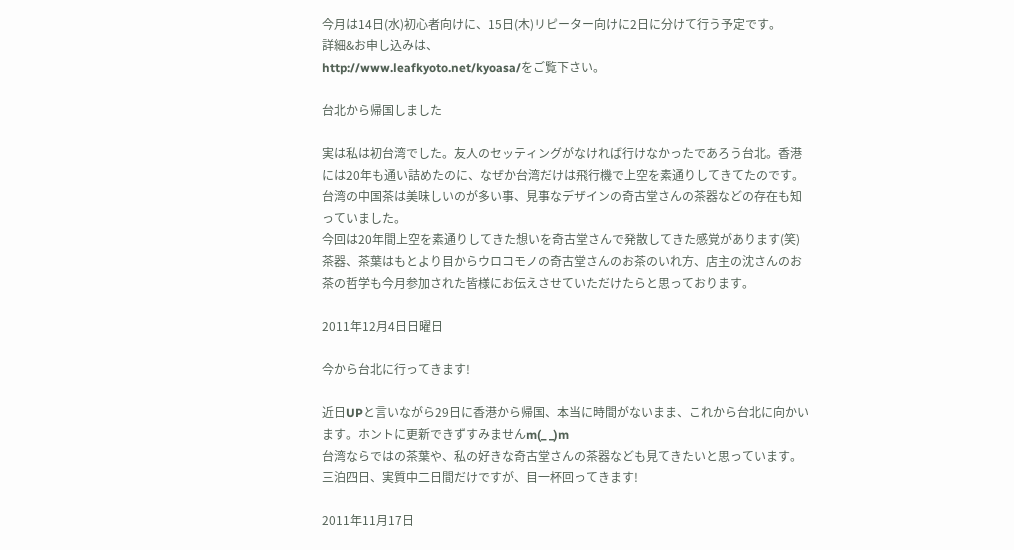今月は14日(水)初心者向けに、15日(木)リピーター向けに2日に分けて行う予定です。
詳細&お申し込みは、
http://www.leafkyoto.net/kyoasa/をご覧下さい。

台北から帰国しました

実は私は初台湾でした。友人のセッティングがなければ行けなかったであろう台北。香港には20年も通い詰めたのに、なぜか台湾だけは飛行機で上空を素通りしてきてたのです。
台湾の中国茶は美味しいのが多い事、見事なデザインの奇古堂さんの茶器などの存在も知っていました。
今回は20年間上空を素通りしてきた想いを奇古堂さんで発散してきた感覚があります(笑)
茶器、茶葉はもとより目からウロコモノの奇古堂さんのお茶のいれ方、店主の沈さんのお茶の哲学も今月参加された皆様にお伝えさせていただけたらと思っております。

2011年12月4日日曜日

今から台北に行ってきます!

近日UPと言いながら29日に香港から帰国、本当に時間がないまま、これから台北に向かいます。ホントに更新できずすみませんm(_ _)m
台湾ならではの茶葉や、私の好きな奇古堂さんの茶器なども見てきたいと思っています。三泊四日、実質中二日間だけですが、目一杯回ってきます!

2011年11月17日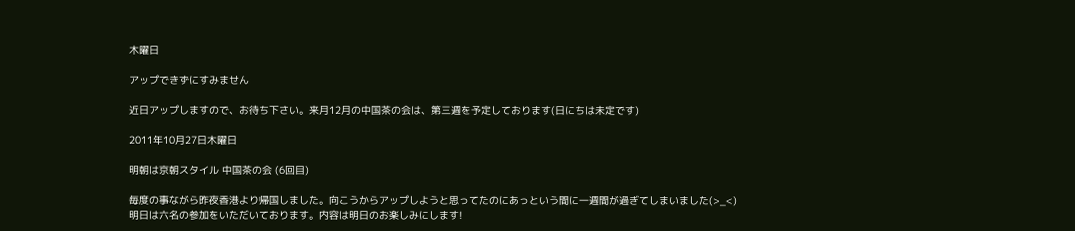木曜日

アップできずにすみません

近日アップしますので、お待ち下さい。来月12月の中国茶の会は、第三週を予定しております(日にちは未定です)

2011年10月27日木曜日

明朝は京朝スタイル 中国茶の会 (6回目)

毎度の事ながら昨夜香港より帰国しました。向こうからアップしようと思ってたのにあっという間に一週間が過ぎてしまいました(>_<)
明日は六名の参加をいただいております。内容は明日のお楽しみにします!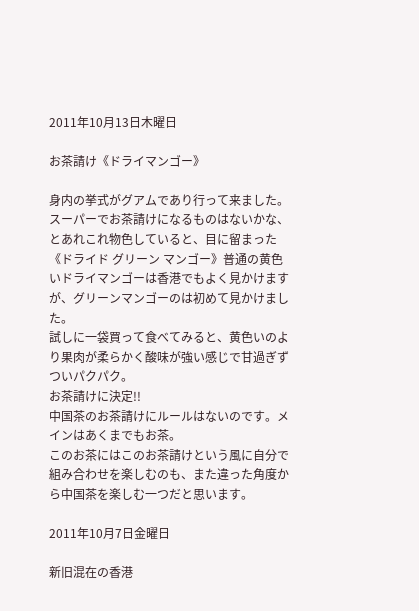2011年10月13日木曜日

お茶請け《ドライマンゴー》

身内の挙式がグアムであり行って来ました。スーパーでお茶請けになるものはないかな、とあれこれ物色していると、目に留まった《ドライド グリーン マンゴー》普通の黄色いドライマンゴーは香港でもよく見かけますが、グリーンマンゴーのは初めて見かけました。
試しに一袋買って食べてみると、黄色いのより果肉が柔らかく酸味が強い感じで甘過ぎずついパクパク。
お茶請けに決定!!
中国茶のお茶請けにルールはないのです。メインはあくまでもお茶。
このお茶にはこのお茶請けという風に自分で組み合わせを楽しむのも、また違った角度から中国茶を楽しむ一つだと思います。

2011年10月7日金曜日

新旧混在の香港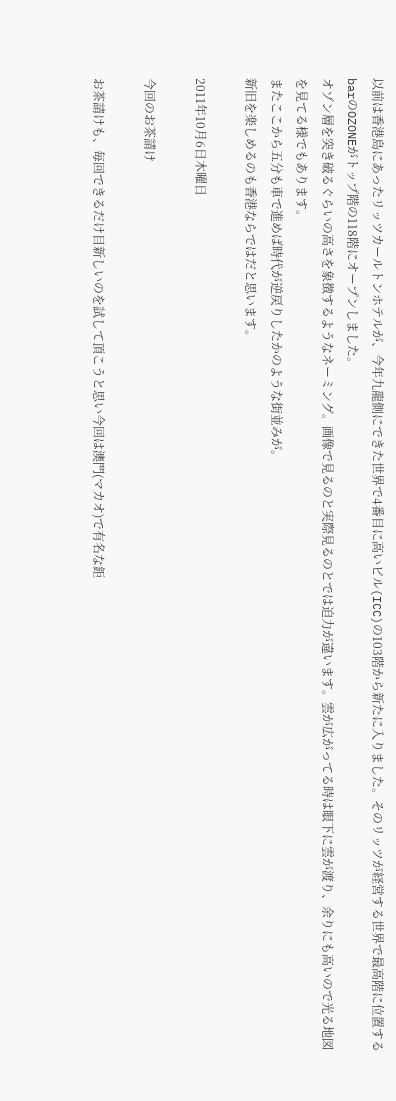以前は香港島にあったリッツカールトンホテルが、今年九龍側にできた世界で4番目に高いビル(ICC)の103階から新たに入りました。そのリッツが経営する世界で最高階に位置するbarのOZONEがトップ階の118階にオープンしました。
オゾン層を突き破るぐらいの高さを象徴するようなネーミング。画像で見るのと実際見るのとでは迫力が違います。雲が広がってる時は眼下に雲が渡り、余りにも高いので光る地図を見てる様でもあります。
またここから五分も車で進めば時代が逆戻りしたかのような街並みが。
新旧を楽しめるのも香港ならではだと思います。

2011年10月6日木曜日

今回のお茶請け

お茶請けも、毎回できるだけ目新しいのを試して頂こうと思い今回は澳門(マカオ)で有名な鉅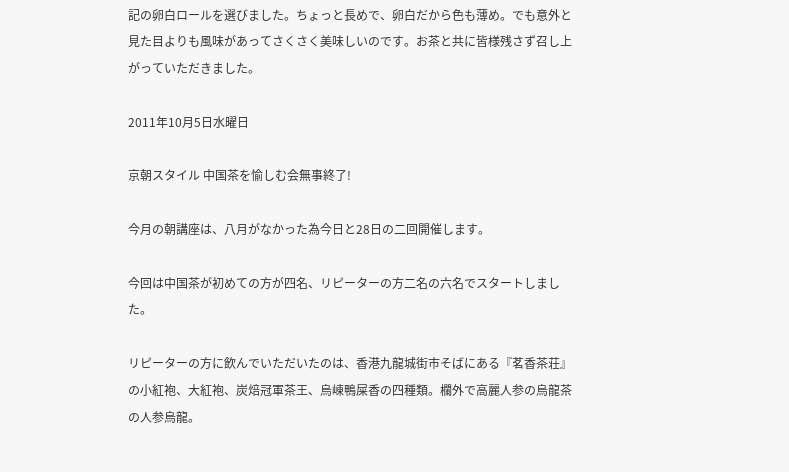記の卵白ロールを選びました。ちょっと長めで、卵白だから色も薄め。でも意外と見た目よりも風味があってさくさく美味しいのです。お茶と共に皆様残さず召し上がっていただきました。

2011年10月5日水曜日

京朝スタイル 中国茶を愉しむ会無事終了!

今月の朝講座は、八月がなかった為今日と28日の二回開催します。

今回は中国茶が初めての方が四名、リピーターの方二名の六名でスタートしました。

リピーターの方に飲んでいただいたのは、香港九龍城街市そばにある『茗香茶荘』の小紅袍、大紅袍、炭焙冠軍茶王、烏崠鴨屎香の四種類。欄外で高麗人参の烏龍茶の人参烏龍。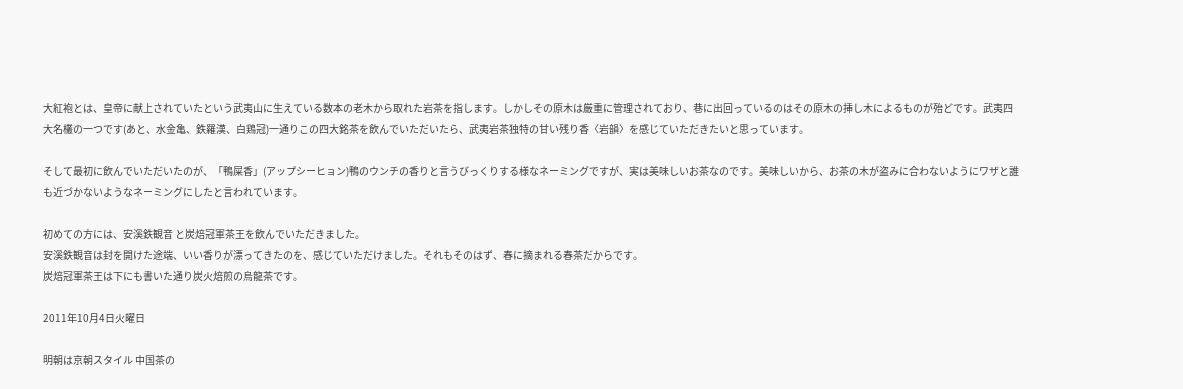大紅袍とは、皇帝に献上されていたという武夷山に生えている数本の老木から取れた岩茶を指します。しかしその原木は厳重に管理されており、巷に出回っているのはその原木の挿し木によるものが殆どです。武夷四大名欉の一つです(あと、水金亀、鉄羅漢、白鶏冠)一通りこの四大銘茶を飲んでいただいたら、武夷岩茶独特の甘い残り香〈岩韻〉を感じていただきたいと思っています。

そして最初に飲んでいただいたのが、「鴨屎香」(アップシーヒョン)鴨のウンチの香りと言うびっくりする様なネーミングですが、実は美味しいお茶なのです。美味しいから、お茶の木が盗みに合わないようにワザと誰も近づかないようなネーミングにしたと言われています。

初めての方には、安溪鉄観音 と炭焙冠軍茶王を飲んでいただきました。
安溪鉄観音は封を開けた途端、いい香りが漂ってきたのを、感じていただけました。それもそのはず、春に摘まれる春茶だからです。
炭焙冠軍茶王は下にも書いた通り炭火焙煎の烏龍茶です。

2011年10月4日火曜日

明朝は京朝スタイル 中国茶の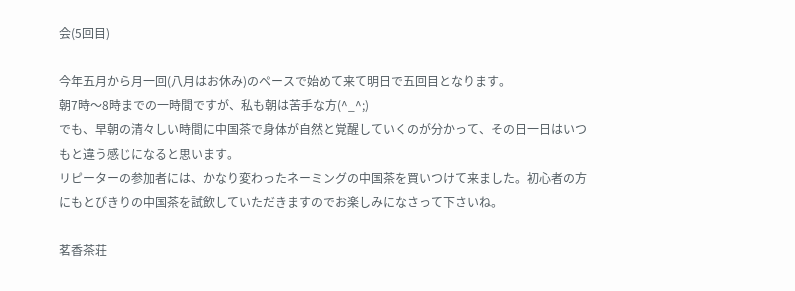会(5回目)

今年五月から月一回(八月はお休み)のペースで始めて来て明日で五回目となります。
朝7時〜8時までの一時間ですが、私も朝は苦手な方(^_^;)
でも、早朝の清々しい時間に中国茶で身体が自然と覚醒していくのが分かって、その日一日はいつもと違う感じになると思います。
リピーターの参加者には、かなり変わったネーミングの中国茶を買いつけて来ました。初心者の方にもとびきりの中国茶を試飲していただきますのでお楽しみになさって下さいね。

茗香茶荘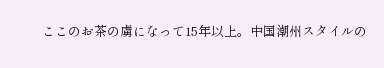ここのお茶の虜になって15年以上。中国潮州スタイルの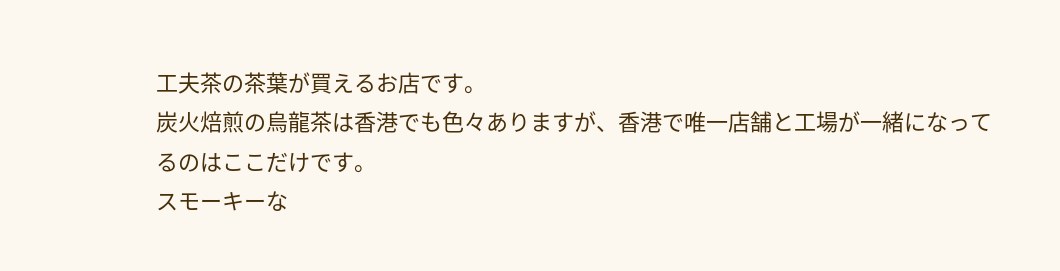工夫茶の茶葉が買えるお店です。
炭火焙煎の烏龍茶は香港でも色々ありますが、香港で唯一店舗と工場が一緒になってるのはここだけです。
スモーキーな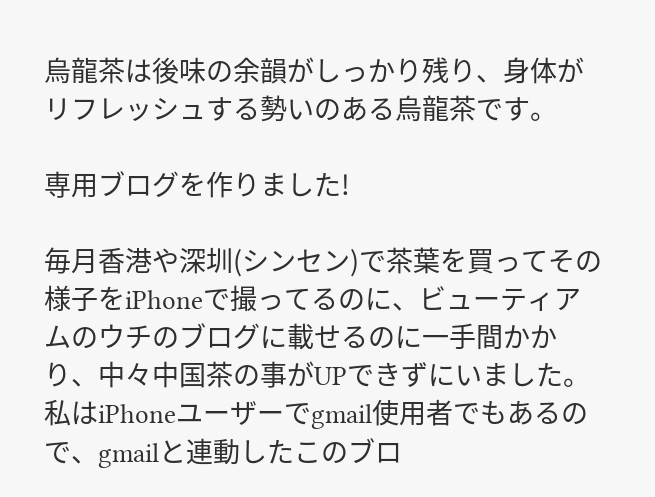烏龍茶は後味の余韻がしっかり残り、身体がリフレッシュする勢いのある烏龍茶です。

専用ブログを作りました!

毎月香港や深圳(シンセン)で茶葉を買ってその様子をiPhoneで撮ってるのに、ビューティアムのウチのブログに載せるのに一手間かかり、中々中国茶の事がUPできずにいました。
私はiPhoneユーザーでgmail使用者でもあるので、gmailと連動したこのブロ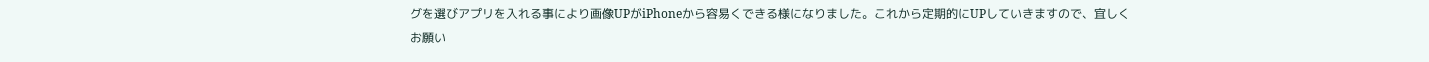グを選びアプリを入れる事により画像UPがiPhoneから容易くできる様になりました。これから定期的にUPしていきますので、宜しくお願い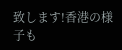致します!香港の様子も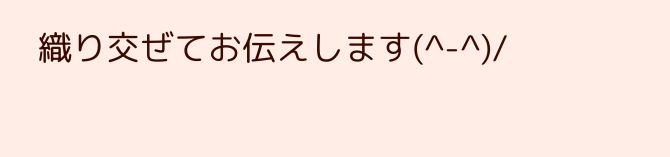織り交ぜてお伝えします(^-^)/